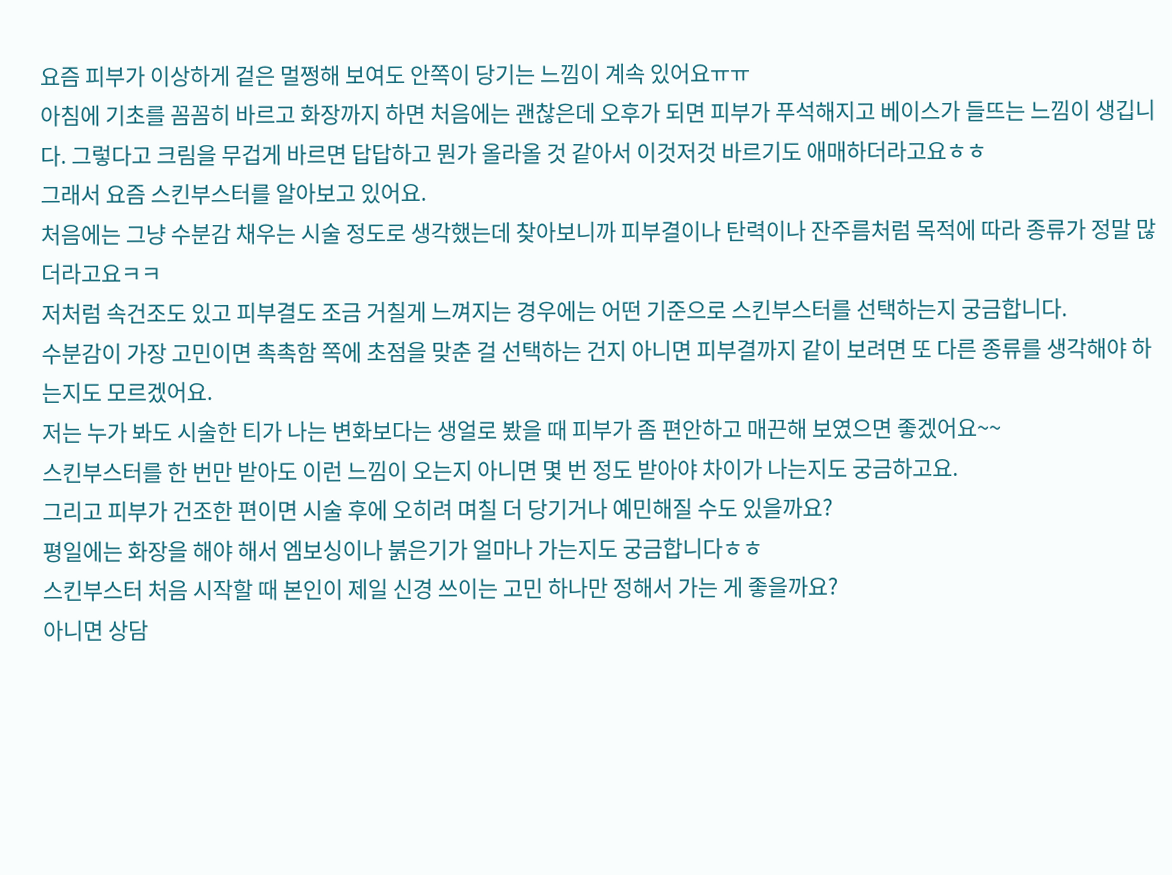요즘 피부가 이상하게 겉은 멀쩡해 보여도 안쪽이 당기는 느낌이 계속 있어요ㅠㅠ
아침에 기초를 꼼꼼히 바르고 화장까지 하면 처음에는 괜찮은데 오후가 되면 피부가 푸석해지고 베이스가 들뜨는 느낌이 생깁니다. 그렇다고 크림을 무겁게 바르면 답답하고 뭔가 올라올 것 같아서 이것저것 바르기도 애매하더라고요ㅎㅎ
그래서 요즘 스킨부스터를 알아보고 있어요.
처음에는 그냥 수분감 채우는 시술 정도로 생각했는데 찾아보니까 피부결이나 탄력이나 잔주름처럼 목적에 따라 종류가 정말 많더라고요ㅋㅋ
저처럼 속건조도 있고 피부결도 조금 거칠게 느껴지는 경우에는 어떤 기준으로 스킨부스터를 선택하는지 궁금합니다.
수분감이 가장 고민이면 촉촉함 쪽에 초점을 맞춘 걸 선택하는 건지 아니면 피부결까지 같이 보려면 또 다른 종류를 생각해야 하는지도 모르겠어요.
저는 누가 봐도 시술한 티가 나는 변화보다는 생얼로 봤을 때 피부가 좀 편안하고 매끈해 보였으면 좋겠어요~~
스킨부스터를 한 번만 받아도 이런 느낌이 오는지 아니면 몇 번 정도 받아야 차이가 나는지도 궁금하고요.
그리고 피부가 건조한 편이면 시술 후에 오히려 며칠 더 당기거나 예민해질 수도 있을까요?
평일에는 화장을 해야 해서 엠보싱이나 붉은기가 얼마나 가는지도 궁금합니다ㅎㅎ
스킨부스터 처음 시작할 때 본인이 제일 신경 쓰이는 고민 하나만 정해서 가는 게 좋을까요?
아니면 상담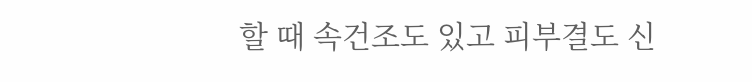할 때 속건조도 있고 피부결도 신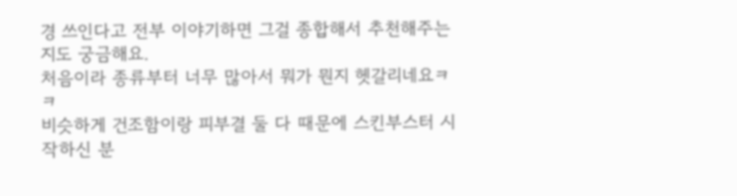경 쓰인다고 전부 이야기하면 그걸 종합해서 추천해주는지도 궁금해요.
처음이라 종류부터 너무 많아서 뭐가 뭔지 헷갈리네요ㅋㅋ
비슷하게 건조함이랑 피부결 둘 다 때문에 스킨부스터 시작하신 분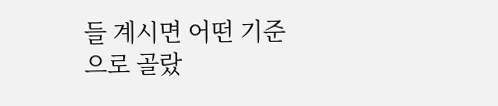들 계시면 어떤 기준으로 골랐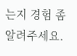는지 경험 좀 알려주세요.